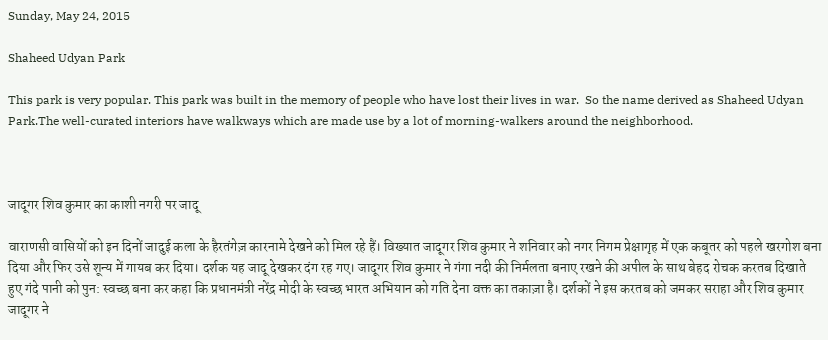Sunday, May 24, 2015

Shaheed Udyan Park

This park is very popular. This park was built in the memory of people who have lost their lives in war.  So the name derived as Shaheed Udyan Park.The well-curated interiors have walkways which are made use by a lot of morning-walkers around the neighborhood.



जादूगर शिव कुमार का काशी नगरी पर जादू

वाराणसी वासियों को इन दिनों जादुई कला के हैरतंगेज़ कारनामे देखने को मिल रहे हैं। विख्यात जादूगर शिव कुमार ने शनिवार को नगर निगम प्रेक्षागृह में एक कबूतर को पहले खरगोश बना दिया और फिर उसे शून्य में गायब कर दिया। दर्शक यह जादू देखकर दंग रह गए। जादूगर शिव कुमार ने गंगा नदी की निर्मलता बनाए रखने की अपील के साथ बेहद रोचक करतब दिखाते हुए गंदे पानी को पुन: स्वच्छ बना कर कहा कि प्रधानमंत्री नरेंद्र मोदी के स्वच्छ भारत अभियान को गति देना वक्त का तकाज़ा है। दर्शकों ने इस करतब को जमकर सराहा और शिव कुमार जादूगर ने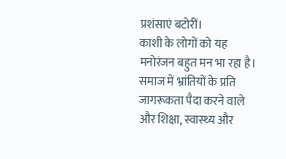प्रशंसाएं बटोरीं।
काशी के लोगों को यह मनोरंजन बहुत मन भा रहा है। समाज में भ्रांतियों के प्रति जागरूकता पैदा करने वाले और शिक्षा, स्वास्‍थ्य और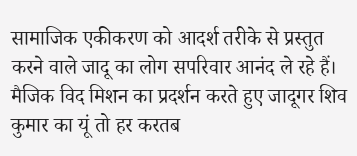सामाजिक एकीकरण को आदर्श तरीके से प्रस्तुत करने वाले जादू का लोग सपरिवार आनंद ले रहे हैं। मैजिक विद मिशन का प्रदर्शन करते हुए जादूगर शिव कुमार का यूं तो हर करतब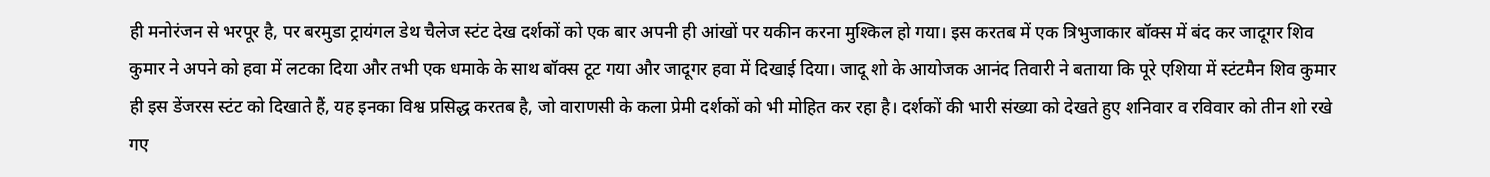ही मनोरंजन से भरपूर है, पर बरमुडा ट्रायंगल डेथ चैलेज स्टंट देख दर्शकों को एक बार अपनी ही आंखों पर यकीन करना मुश्किल हो गया। इस करतब में एक त्रिभुजाकार बॉक्स में बंद कर जादूगर शिव कुमार ने अपने को हवा में लटका दिया और तभी एक धमाके के साथ बॉक्स टूट गया और जादूगर हवा में दिखाई दिया। जादू शो के आयोजक आनंद तिवारी ने बताया कि पूरे एशिया में स्टंटमैन शिव कुमार ही इस डेंजरस स्टंट को दिखाते हैं, यह इनका विश्व प्रसिद्ध करतब है, जो वाराणसी के कला प्रेमी दर्शकों को भी मोहित कर रहा है। दर्शकों की भारी संख्या को देखते हुए शनिवार व रविवार को तीन शो रखे गए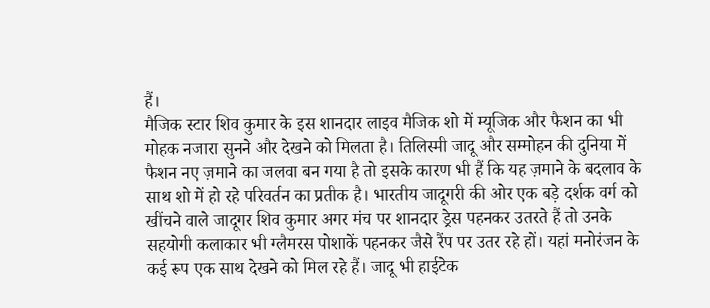हैं।
मैजिक स्टार शिव कुमार के इस शानदार लाइव मैजिक शो में म्यूजिक और फैशन का भी मोहक नजारा सुनने और देखने को मिलता है। तिलिस्मी जादू और सम्मोहन की दुनिया में फैशन नए ज़माने का जलवा बन गया है तो इसके कारण भी हैं कि यह ज़माने के बदलाव के साथ शो में हो रहे परिवर्तन का प्रतीक है। भारतीय जादूगरी की ओर एक बड़े दर्शक वर्ग को खींचने वाले जादूगर शिव कुमार अगर मंच पर शानदार ड्रेस पहनकर उतरते हैं तो उनके सहयोगी कलाकार भी ग्लैमरस पोशाकें पहनकर जैसे रैंप पर उतर रहे हों। यहां मनोरंजन के कई रूप एक साथ देखने को मिल रहे हैं। जादू भी हाईटेक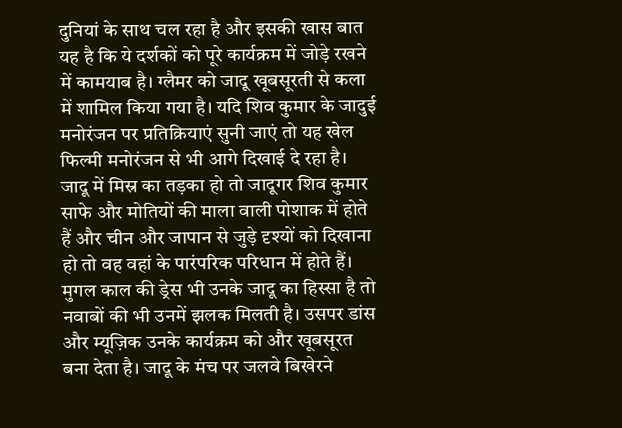दुनियां के साथ चल रहा है और इसकी खास बात यह है कि ये दर्शकों को पूरे कार्यक्रम में जोड़े रखने में कामयाब है। ग्लैमर को जादू खूबसूरती से कला में शामिल किया गया है। यदि शिव कुमार के जादुई मनोरंजन पर प्रतिक्रियाएं सुनी जाएं तो यह खेल फिल्मी मनोरंजन से भी आगे दिखाई दे रहा है।
जादू में मिस्र का तड़का हो तो जादूगर शिव कुमार साफे और मोतियों की माला वाली पोशाक में होते हैं और चीन और जापान से जुड़े दृश्यों को दिखाना हो तो वह वहां के पारंपरिक परिधान में होते हैं। मुगल काल की ड्रेस भी उनके जादू का हिस्सा है तो नवाबों की भी उनमें झलक मिलती है। उसपर डांस और म्यूज़िक उनके कार्यक्रम को और खूबसूरत बना देता है। जादू के मंच पर जलवे बिखेरने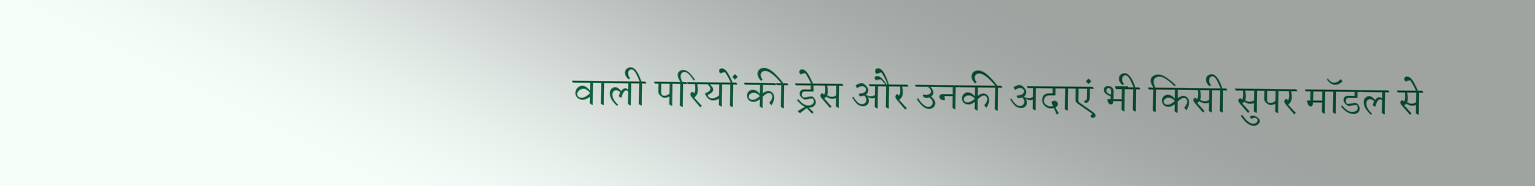वाली परियों की ड्रेस और उनकी अदाएं भी किसी सुपर मॉडल से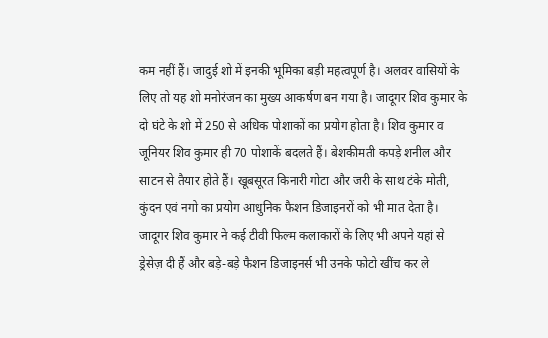कम नहीं हैं। जादुई शो में इनकी भूमिका बड़ी महत्वपूर्ण है। अलवर वासियों के लिए तो यह शो मनोरंजन का मुख्य आकर्षण बन गया है। जादूगर शिव कुमार के दो घंटे के शो में 250 से अधिक पोशाकों का प्रयोग होता है। शिव कुमार व जूनियर शिव कुमार ही 70 पोशाकें बदलते हैं। बेशकीमती कपड़े शनील और साटन से तैयार होते हैं। खूबसूरत किनारी गोटा और जरी के साथ टंके मोती, कुंदन एवं नगो का प्रयोग आधुनिक फैशन डिजाइनरों को भी मात देता है।
जादूगर शिव कुमार ने कई टीवी फिल्म कलाकारों के लिए भी अपने यहां से ड्रेसेज़ दी हैं और बड़े-बड़े फैशन डिजाइनर्स भी उनके फोटो खींच कर ले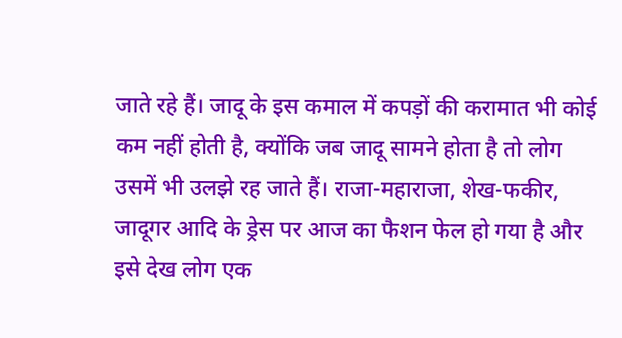जाते रहे हैं। जादू के इस कमाल में कपड़ों की करामात भी कोई कम नहीं होती है, क्योंकि जब जादू सामने होता है तो लोग उसमें भी उलझे रह जाते हैं। राजा-महाराजा, शेख-फकीर, जादूगर आदि के ड्रेस पर आज का फैशन फेल हो गया है और इसे देख लोग एक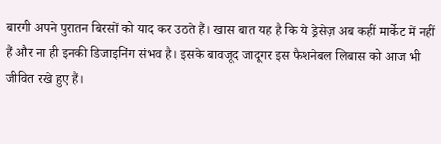बारगी अपने पुरातन बिरसों को याद कर उठते हैं। खास बात यह है कि ये ड्रेसेज़ अब कहीं मार्केट में नहीं हैं और ना ही इनकी डिजाइनिंग संभव है। इसके बावजूद जादूगर इस फैशनेबल लिबास को आज भी जीवित रखे हुए हैं।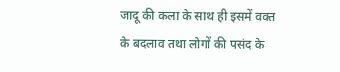जादू की कला के साथ ही इसमें वक्त के बदलाव तथा लोगों की पसंद के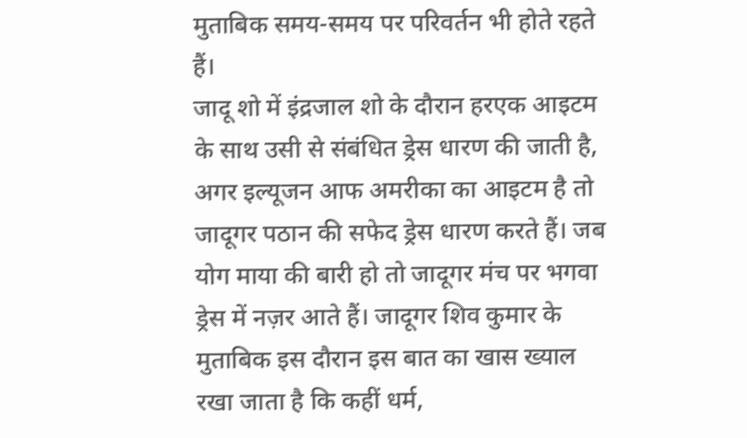मुताबिक समय-समय पर परिवर्तन भी होते रहते हैं।
जादू शो में इंद्रजाल शो के दौरान हरएक आइटम के साथ उसी से संबंधित ड्रेस धारण की जाती है, अगर इल्यूजन आफ अमरीका का आइटम है तो जादूगर पठान की सफेद ड्रेस धारण करते हैं। जब योग माया की बारी हो तो जादूगर मंच पर भगवा ड्रेस में नज़र आते हैं। जादूगर शिव कुमार के मुताबिक इस दौरान इस बात का खास ख्याल रखा जाता है कि कहीं धर्म,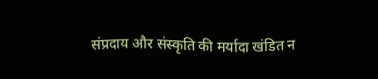संप्रदाय और संस्कृति की मर्यादा खंडित न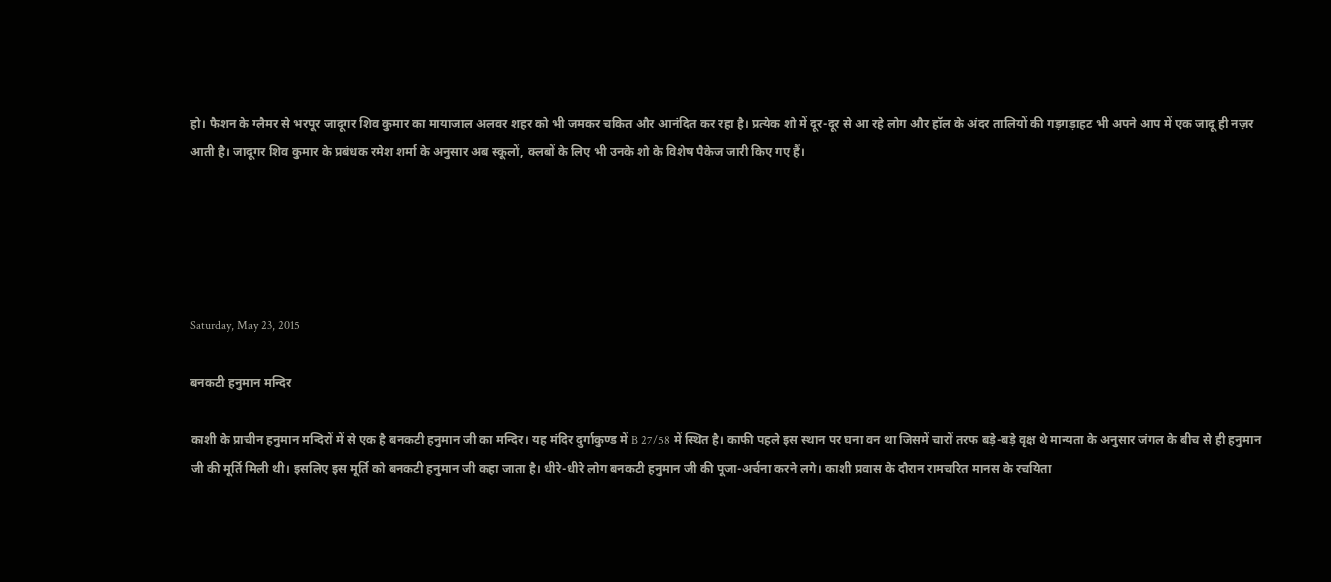हो। फैशन के ग्लैमर से भरपूर जादूगर शिव कुमार का मायाजाल अलवर शहर को भी जमकर चकित और आनंदित कर रहा है। प्रत्येक शो में दूर-दूर से आ रहे लोग और हॉल के अंदर तालियों की गड़गड़ाहट भी अपने आप में एक जादू ही नज़र आती है। जादूगर शिव कुमार के प्रबंधक रमेश शर्मा के अनुसार अब स्कूलों, क्लबों के लिए भी उनके शो के विशेष पैकेज जारी किए गए हैं।





Saturday, May 23, 2015

बनकटी हनुमान मन्दिर

काशी के प्राचीन हनुमान मन्दिरों में से एक है बनकटी हनुमान जी का मन्दिर। यह मंदिर दुर्गाकुण्ड में B 27/58 में स्थित है। काफी पहले इस स्थान पर घना वन था जिसमें चारों तरफ बड़े-बड़े वृक्ष थे मान्यता के अनुसार जंगल के बीच से ही हनुमान जी की मूर्ति मिली थी। इसलिए इस मूर्ति को बनकटी हनुमान जी कहा जाता है। धीरे-धीरे लोग बनकटी हनुमान जी की पूजा-अर्चना करने लगे। काशी प्रवास के दौरान रामचरित मानस के रचयिता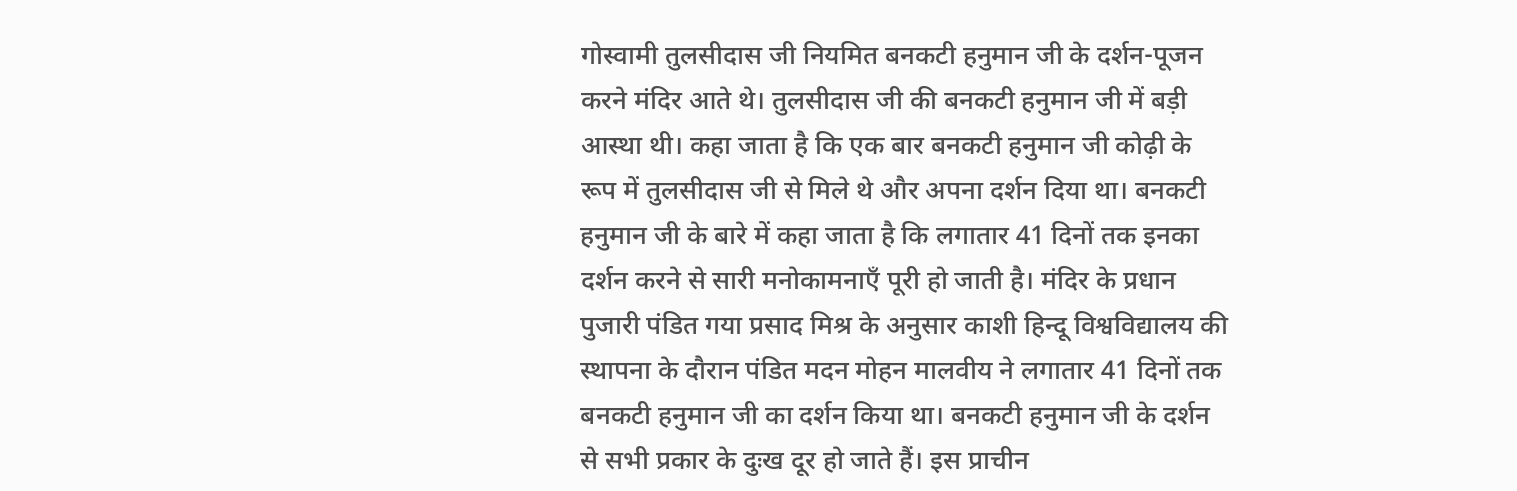गोस्वामी तुलसीदास जी नियमित बनकटी हनुमान जी के दर्शन-पूजन करने मंदिर आते थे। तुलसीदास जी की बनकटी हनुमान जी में बड़ी आस्था थी। कहा जाता है कि एक बार बनकटी हनुमान जी कोढ़ी के रूप में तुलसीदास जी से मिले थे और अपना दर्शन दिया था। बनकटी हनुमान जी के बारे में कहा जाता है कि लगातार 41 दिनों तक इनका दर्शन करने से सारी मनोकामनाएँ पूरी हो जाती है। मंदिर के प्रधान पुजारी पंडित गया प्रसाद मिश्र के अनुसार काशी हिन्दू विश्वविद्यालय की स्थापना के दौरान पंडित मदन मोहन मालवीय ने लगातार 41 दिनों तक बनकटी हनुमान जी का दर्शन किया था। बनकटी हनुमान जी के दर्शन से सभी प्रकार के दुःख दूर हो जाते हैं। इस प्राचीन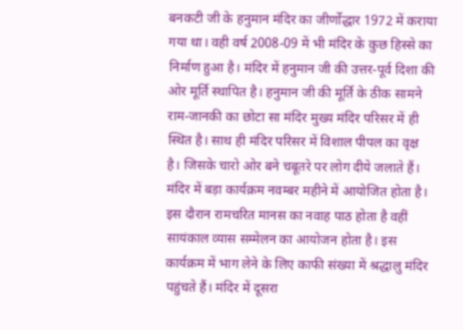बनकटी जी के हनुमान मंदिर का जीर्णोद्धार 1972 में कराया गया था। वही वर्ष 2008-09 में भी मंदिर के कुछ हिस्से का निर्माण हुआ है। मंदिर में हनुमान जी की उत्तर-पूर्व दिशा की ओर मूर्ति स्थापित है। हनुमान जी की मूर्ति के ठीक सामने राम-जानकी का छोटा सा मंदिर मुख्य मंदिर परिसर में ही स्थित है। साथ ही मंदिर परिसर में विशाल पीपल का वृक्ष है। जिसके चारो ओर बने चबूतरे पर लोग दीये जलाते हैं। मंदिर में बड़ा कार्यक्रम नवम्बर महीने में आयोजित होता है। इस दौरान रामचरित मानस का नवाह पाठ होता है वहीं सायंकाल व्यास सम्मेलन का आयोजन होता है। इस कार्यक्रम में भाग लेने के लिए काफी संख्या में श्रद्धालु मंदिर पहुंचते हैं। मंदिर में दूसरा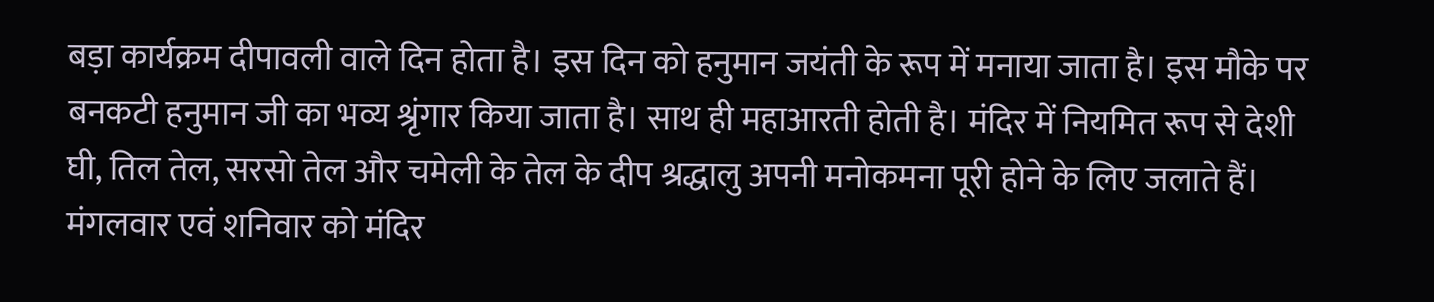बड़ा कार्यक्रम दीपावली वाले दिन होता है। इस दिन को हनुमान जयंती के रूप में मनाया जाता है। इस मौके पर बनकटी हनुमान जी का भव्य श्रृंगार किया जाता है। साथ ही महाआरती होती है। मंदिर में नियमित रूप से देशी घी, तिल तेल, सरसो तेल और चमेली के तेल के दीप श्रद्धालु अपनी मनोकमना पूरी होने के लिए जलाते हैं। मंगलवार एवं शनिवार को मंदिर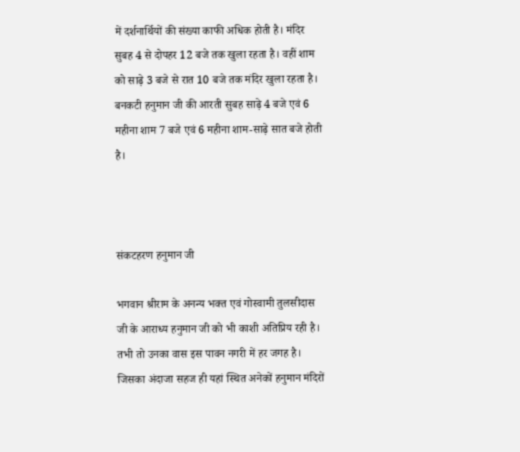में दर्शनार्थियों की संख्या काफी अधिक होती है। मंदिर सुबह 4 से दोपहर 12 बजे तक खुला रहता है। वहीं शाम को साढ़े 3 बजे से रात 10 बजे तक मंदिर खुला रहता है। बनकटी हनुमान जी की आरती सुबह साढ़े 4 बजे एवं 6 महीना शाम 7 बजे एवं 6 महीना शाम-साढ़े सात बजे होती है।



संकटहरण हनुमान जी

भगवान श्रीराम के अनन्य भक्त एवं गोस्वामी तुलसीदास जी के आराध्य हनुमान जी को भी काशी अतिप्रिय रही है। तभी तो उनका वास इस पावन नगरी में हर जगह है। जिसका अंदाजा सहज ही यहां स्थित अनेकों हनुमान मंदिरों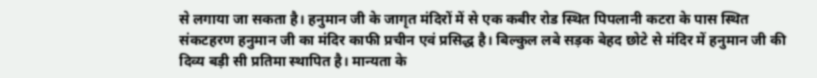से लगाया जा सकता है। हनुमान जी के जागृत मंदिरों में से एक कबीर रोड स्थित पिपलानी कटरा के पास स्थित संकटहरण हनुमान जी का मंदिर काफी प्रचीन एवं प्रसिद्ध है। बिल्कुल लबे सड़क बेहद छोटे से मंदिर में हनुमान जी की दिव्य बड़ी सी प्रतिमा स्थापित है। मान्यता के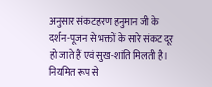अनुसार संकटहरण हनुमान जी के दर्शन-पूजन से भक्तों के सारे संकट दूर हो जाते हैं एवं सुख-शांति मिलती है। नियमित रूप से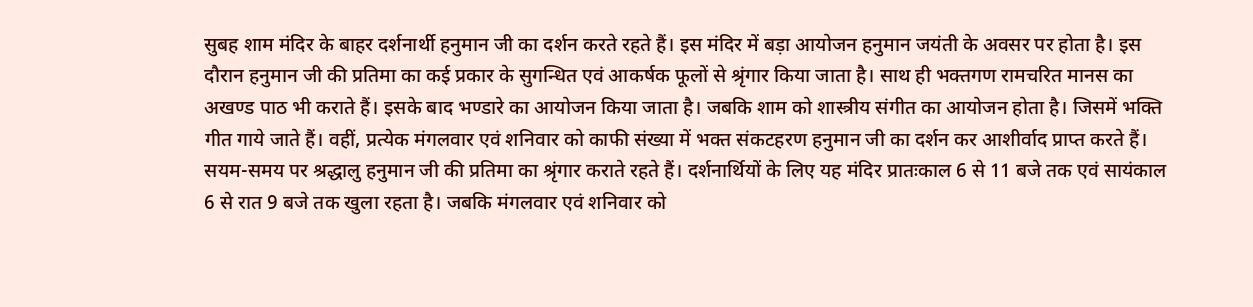सुबह शाम मंदिर के बाहर दर्शनार्थी हनुमान जी का दर्शन करते रहते हैं। इस मंदिर में बड़ा आयोजन हनुमान जयंती के अवसर पर होता है। इस दौरान हनुमान जी की प्रतिमा का कई प्रकार के सुगन्धित एवं आकर्षक फूलों से श्रृंगार किया जाता है। साथ ही भक्तगण रामचरित मानस का अखण्ड पाठ भी कराते हैं। इसके बाद भण्डारे का आयोजन किया जाता है। जबकि शाम को शास्त्रीय संगीत का आयोजन होता है। जिसमें भक्ति गीत गाये जाते हैं। वहीं, प्रत्येक मंगलवार एवं शनिवार को काफी संख्या में भक्त संकटहरण हनुमान जी का दर्शन कर आशीर्वाद प्राप्त करते हैं। सयम-समय पर श्रद्धालु हनुमान जी की प्रतिमा का श्रृंगार कराते रहते हैं। दर्शनार्थियों के लिए यह मंदिर प्रातःकाल 6 से 11 बजे तक एवं सायंकाल 6 से रात 9 बजे तक खुला रहता है। जबकि मंगलवार एवं शनिवार को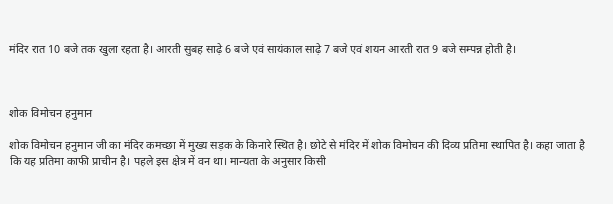मंदिर रात 10 बजे तक खुला रहता है। आरती सुबह साढ़े 6 बजे एवं सायंकाल साढ़े 7 बजे एवं शयन आरती रात 9 बजे सम्पन्न होती है।



शोक विमोचन हनुमान

शोक विमोचन हनुमान जी का मंदिर कमच्छा में मुख्य सड़क के किनारे स्थित है। छोटे से मंदिर में शोक विमोचन की दिव्य प्रतिमा स्थापित है। कहा जाता है कि यह प्रतिमा काफी प्राचीन है। पहले इस क्षेत्र में वन था। मान्यता के अनुसार किसी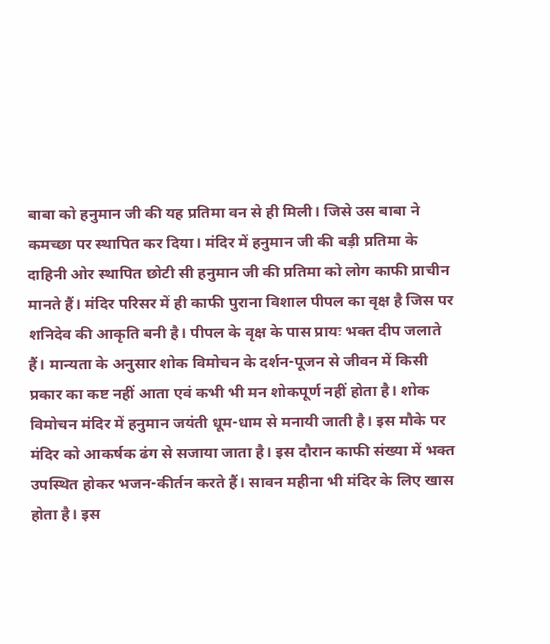बाबा को हनुमान जी की यह प्रतिमा वन से ही मिली। जिसे उस बाबा ने कमच्छा पर स्थापित कर दिया। मंदिर में हनुमान जी की बड़ी प्रतिमा के दाहिनी ओर स्थापित छोटी सी हनुमान जी की प्रतिमा को लोग काफी प्राचीन मानते हैं। मंदिर परिसर में ही काफी पुराना विशाल पीपल का वृक्ष है जिस पर शनिदेव की आकृति बनी है। पीपल के वृक्ष के पास प्रायः भक्त दीप जलाते हैं। मान्यता के अनुसार शोक विमोचन के दर्शन-पूजन से जीवन में किसी प्रकार का कष्ट नहीं आता एवं कभी भी मन शोकपूर्ण नहीं होता है। शोक विमोचन मंदिर में हनुमान जयंती धूम-धाम से मनायी जाती है। इस मौके पर मंदिर को आकर्षक ढंग से सजाया जाता है। इस दौरान काफी संख्या में भक्त उपस्थित होकर भजन-कीर्तन करते हैं। सावन महीना भी मंदिर के लिए खास होता है। इस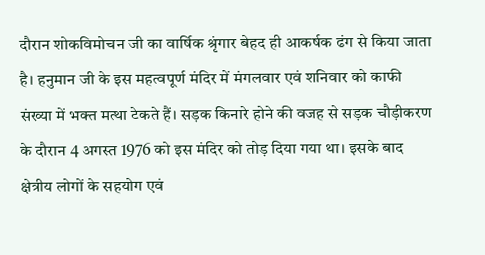दौरान शोकविमोचन जी का वार्षिक श्रृंगार बेहद ही आकर्षक ढंग से किया जाता है। हनुमान जी के इस महत्वपूर्ण मंदिर में मंगलवार एवं शनिवार को काफी संख्या में भक्त मत्था टेकते हैं। सड़क किनारे होने की वजह से सड़क चौड़ीकरण के दौरान 4 अगस्त 1976 को इस मंदिर को तोड़ दिया गया था। इसके बाद क्षेत्रीय लोगों के सहयोग एवं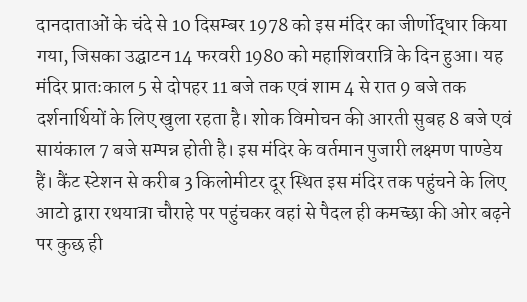दानदाताओं के चंदे से 10 दिसम्बर 1978 को इस मंदिर का जीर्णोद्धार किया गया, जिसका उद्घाटन 14 फरवरी 1980 को महाशिवरात्रि के दिन हुआ। यह मंदिर प्रातःकाल 5 से दोपहर 11 बजे तक एवं शाम 4 से रात 9 बजे तक दर्शनार्थियों के लिए खुला रहता है। शोक विमोचन की आरती सुबह 8 बजे एवं सायंकाल 7 बजे सम्पन्न होती है। इस मंदिर के वर्तमान पुजारी लक्ष्मण पाण्डेय हैं। कैंट स्टेशन से करीब 3 किलोमीटर दूर स्थित इस मंदिर तक पहुंचने के लिए आटो द्वारा रथयात्रा चौराहे पर पहुंचकर वहां से पैदल ही कमच्छा की ओर बढ़ने पर कुछ ही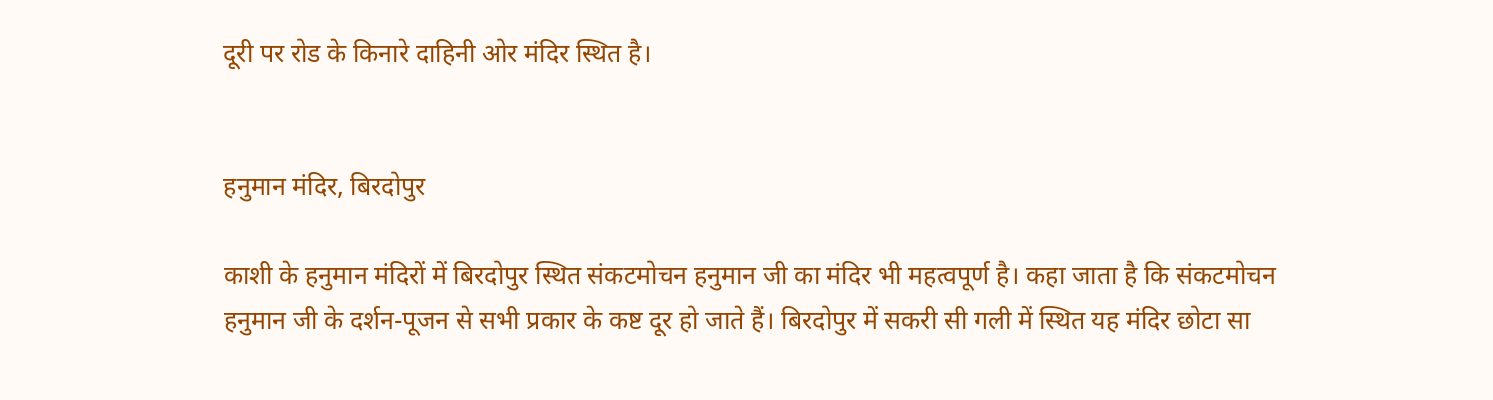दूरी पर रोड के किनारे दाहिनी ओर मंदिर स्थित है।


हनुमान मंदिर, बिरदोपुर

काशी के हनुमान मंदिरों में बिरदोपुर स्थित संकटमोचन हनुमान जी का मंदिर भी महत्वपूर्ण है। कहा जाता है कि संकटमोचन हनुमान जी के दर्शन-पूजन से सभी प्रकार के कष्ट दूर हो जाते हैं। बिरदोपुर में सकरी सी गली में स्थित यह मंदिर छोटा सा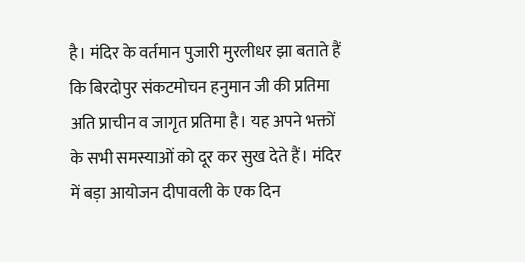है। मंदिर के वर्तमान पुजारी मुरलीधर झा बताते हैं कि बिरदोपुर संकटमोचन हनुमान जी की प्रतिमा अति प्राचीन व जागृत प्रतिमा है। यह अपने भक्तों के सभी समस्याओं को दूर कर सुख देते हैं। मंदिर में बड़ा आयोजन दीपावली के एक दिन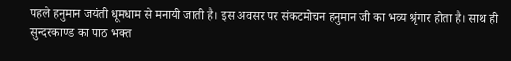पहले हनुमान जयंती धूमधाम से मनायी जाती है। इस अवसर पर संकटमोचन हनुमान जी का भव्य श्रृंगार होता है। साथ ही सुन्दरकाण्ड का पाठ भक्त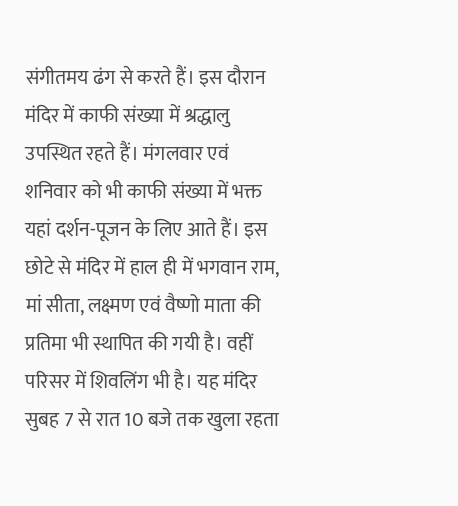संगीतमय ढंग से करते हैं। इस दौरान मंदिर में काफी संख्या में श्रद्धालु उपस्थित रहते हैं। मंगलवार एवं शनिवार को भी काफी संख्या में भक्त यहां दर्शन-पूजन के लिए आते हैं। इस छोटे से मंदिर में हाल ही में भगवान राम, मां सीता, लक्ष्मण एवं वैष्णो माता की प्रतिमा भी स्थापित की गयी है। वहीं परिसर में शिवलिंग भी है। यह मंदिर सुबह 7 से रात 10 बजे तक खुला रहता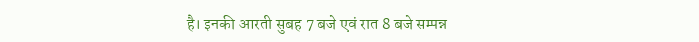है। इनकी आरती सुबह 7 बजे एवं रात 8 बजे सम्पन्न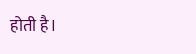होती है।